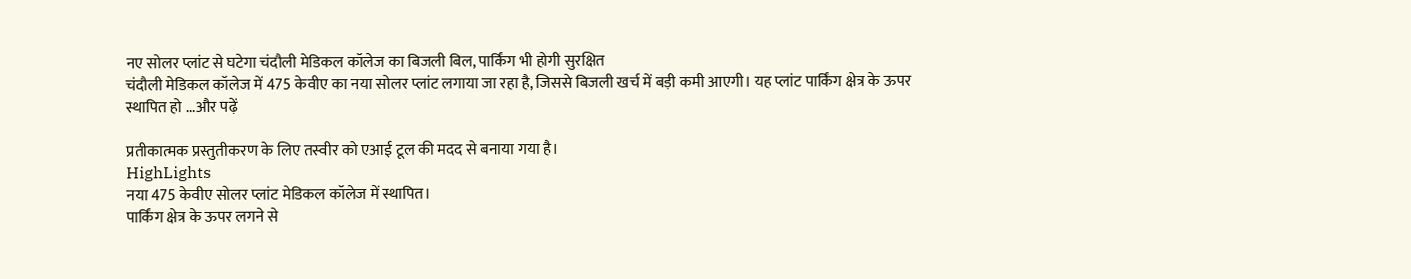नए सोलर प्लांट से घटेगा चंदौली मेडिकल कॉलेज का बिजली बिल, पार्किंग भी होगी सुरक्षित
चंदौली मेडिकल कॉलेज में 475 केवीए का नया सोलर प्लांट लगाया जा रहा है, जिससे बिजली खर्च में बड़ी कमी आएगी। यह प्लांट पार्किंग क्षेत्र के ऊपर स्थापित हो ...और पढ़ें

प्रतीकात्मक प्रस्तुतीकरण के लिए तस्वीर को एआई टूल की मदद से बनाया गया है।
HighLights
नया 475 केवीए सोलर प्लांट मेडिकल कॉलेज में स्थापित।
पार्किंग क्षेत्र के ऊपर लगने से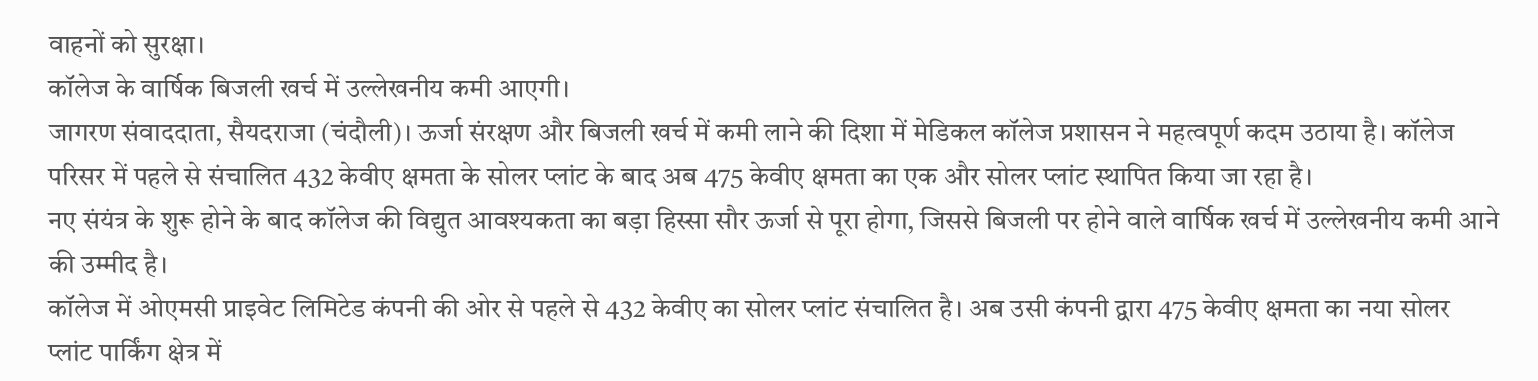वाहनों को सुरक्षा।
कॉलेज के वार्षिक बिजली खर्च में उल्लेखनीय कमी आएगी।
जागरण संवाददाता, सैयदराजा (चंदौली)। ऊर्जा संरक्षण और बिजली खर्च में कमी लाने की दिशा में मेडिकल कॉलेज प्रशासन ने महत्वपूर्ण कदम उठाया है। कॉलेज परिसर में पहले से संचालित 432 केवीए क्षमता के सोलर प्लांट के बाद अब 475 केवीए क्षमता का एक और सोलर प्लांट स्थापित किया जा रहा है।
नए संयंत्र के शुरू होने के बाद कॉलेज की विद्युत आवश्यकता का बड़ा हिस्सा सौर ऊर्जा से पूरा होगा, जिससे बिजली पर होने वाले वार्षिक खर्च में उल्लेखनीय कमी आने की उम्मीद है।
कॉलेज में ओएमसी प्राइवेट लिमिटेड कंपनी की ओर से पहले से 432 केवीए का सोलर प्लांट संचालित है। अब उसी कंपनी द्वारा 475 केवीए क्षमता का नया सोलर प्लांट पार्किंग क्षेत्र में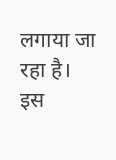लगाया जा रहा है।
इस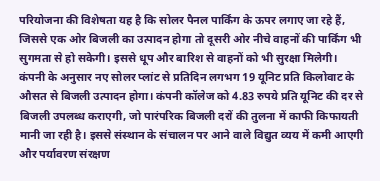परियोजना की विशेषता यह है कि सोलर पैनल पार्किंग के ऊपर लगाए जा रहे हैं, जिससे एक ओर बिजली का उत्पादन होगा तो दूसरी ओर नीचे वाहनों की पार्किंग भी सुगमता से हो सकेगी। इससे धूप और बारिश से वाहनों को भी सुरक्षा मिलेगी।
कंपनी के अनुसार नए सोलर प्लांट से प्रतिदिन लगभग 19 यूनिट प्रति किलोवाट के औसत से बिजली उत्पादन होगा। कंपनी कॉलेज को 4.83 रुपये प्रति यूनिट की दर से बिजली उपलब्ध कराएगी, जो पारंपरिक बिजली दरों की तुलना में काफी किफायती मानी जा रही है। इससे संस्थान के संचालन पर आने वाले विद्युत व्यय में कमी आएगी और पर्यावरण संरक्षण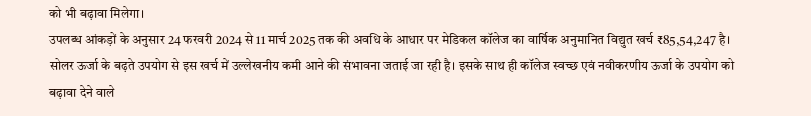को भी बढ़ावा मिलेगा।
उपलब्ध आंकड़ों के अनुसार 24 फरवरी 2024 से 11 मार्च 2025 तक की अवधि के आधार पर मेडिकल कॉलेज का वार्षिक अनुमानित विद्युत खर्च ₹85,54,247 है। सोलर ऊर्जा के बढ़ते उपयोग से इस खर्च में उल्लेखनीय कमी आने की संभावना जताई जा रही है। इसके साथ ही कॉलेज स्वच्छ एवं नवीकरणीय ऊर्जा के उपयोग को बढ़ावा देने वाले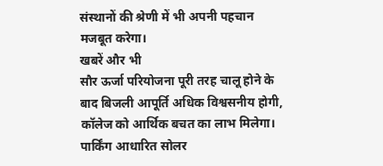संस्थानों की श्रेणी में भी अपनी पहचान मजबूत करेगा।
खबरें और भी
सौर ऊर्जा परियोजना पूरी तरह चालू होने के बाद बिजली आपूर्ति अधिक विश्वसनीय होगी, कॉलेज को आर्थिक बचत का लाभ मिलेगा। पार्किंग आधारित सोलर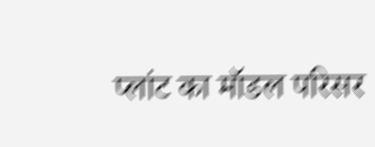प्लांट का मॉडल परिसर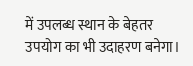में उपलब्ध स्थान के बेहतर उपयोग का भी उदाहरण बनेगा।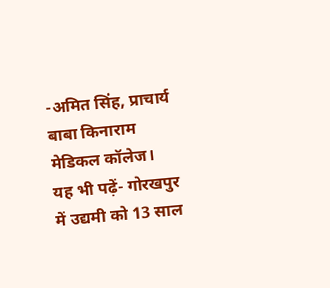-अमित सिंह, प्राचार्य बाबा किनाराम मेडिकल कॉलेज।
यह भी पढ़ें- गोरखपुर में उद्यमी को 13 साल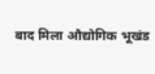बाद मिला औद्योगिक भूखंड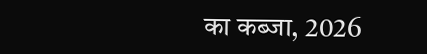का कब्जा, 2026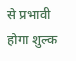से प्रभावी होगा शुल्क